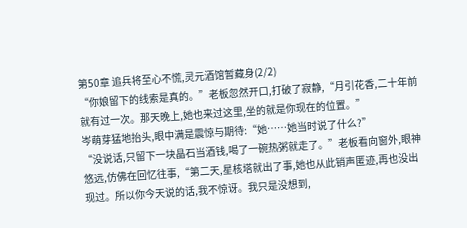第50章 追兵将至心不慌,灵元酒馆暂藏身(2/2)
“你娘留下的线索是真的。”老板忽然开口,打破了寂静,“月引花香,二十年前就有过一次。那天晚上,她也来过这里,坐的就是你现在的位置。”
岑萌芽猛地抬头,眼中满是震惊与期待:“她……她当时说了什么?”
“没说话,只留下一块晶石当酒钱,喝了一碗热粥就走了。”老板看向窗外,眼神悠远,仿佛在回忆往事,“第二天,星核塔就出了事,她也从此销声匿迹,再也没出现过。所以你今天说的话,我不惊讶。我只是没想到,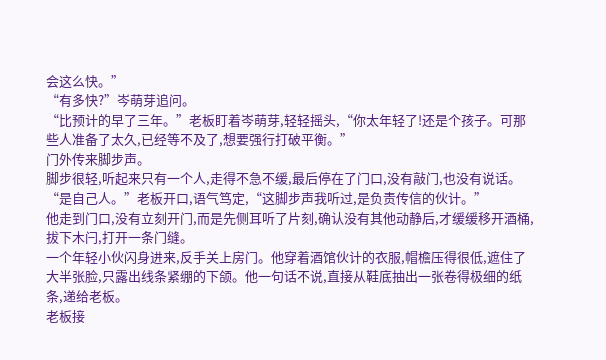会这么快。”
“有多快?”岑萌芽追问。
“比预计的早了三年。”老板盯着岑萌芽,轻轻摇头,“你太年轻了!还是个孩子。可那些人准备了太久,已经等不及了,想要强行打破平衡。”
门外传来脚步声。
脚步很轻,听起来只有一个人,走得不急不缓,最后停在了门口,没有敲门,也没有说话。
“是自己人。”老板开口,语气笃定,“这脚步声我听过,是负责传信的伙计。”
他走到门口,没有立刻开门,而是先侧耳听了片刻,确认没有其他动静后,才缓缓移开酒桶,拔下木闩,打开一条门缝。
一个年轻小伙闪身进来,反手关上房门。他穿着酒馆伙计的衣服,帽檐压得很低,遮住了大半张脸,只露出线条紧绷的下颌。他一句话不说,直接从鞋底抽出一张卷得极细的纸条,递给老板。
老板接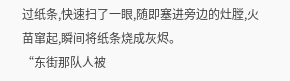过纸条,快速扫了一眼,随即塞进旁边的灶膛,火苗窜起,瞬间将纸条烧成灰烬。
“东街那队人被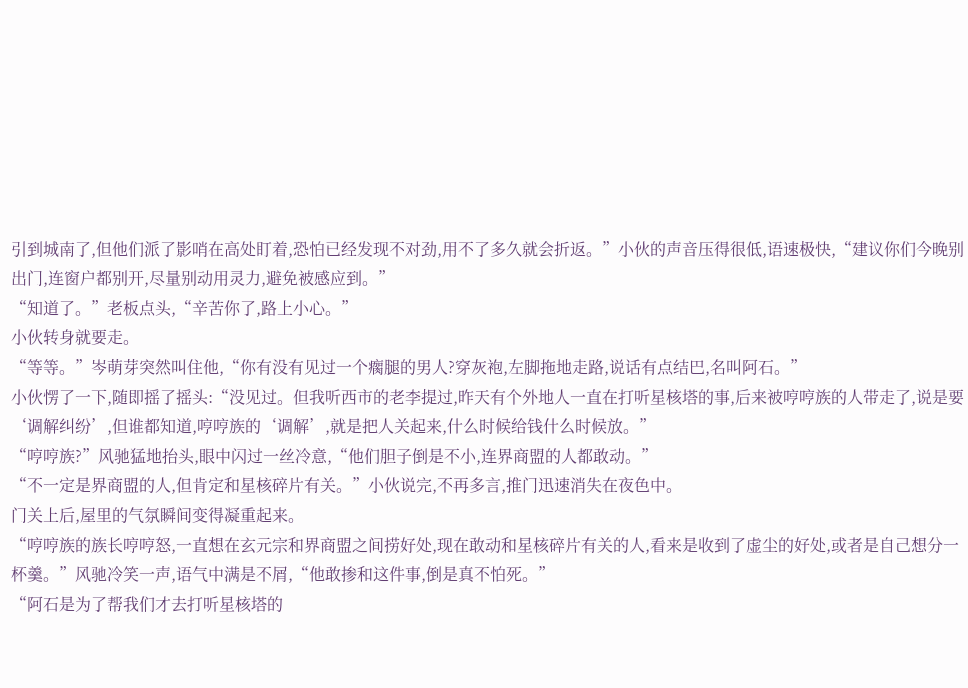引到城南了,但他们派了影哨在高处盯着,恐怕已经发现不对劲,用不了多久就会折返。”小伙的声音压得很低,语速极快,“建议你们今晚别出门,连窗户都别开,尽量别动用灵力,避免被感应到。”
“知道了。”老板点头,“辛苦你了,路上小心。”
小伙转身就要走。
“等等。”岑萌芽突然叫住他,“你有没有见过一个瘸腿的男人?穿灰袍,左脚拖地走路,说话有点结巴,名叫阿石。”
小伙愣了一下,随即摇了摇头:“没见过。但我听西市的老李提过,昨天有个外地人一直在打听星核塔的事,后来被哼哼族的人带走了,说是要‘调解纠纷’,但谁都知道,哼哼族的‘调解’,就是把人关起来,什么时候给钱什么时候放。”
“哼哼族?”风驰猛地抬头,眼中闪过一丝冷意,“他们胆子倒是不小,连界商盟的人都敢动。”
“不一定是界商盟的人,但肯定和星核碎片有关。”小伙说完,不再多言,推门迅速消失在夜色中。
门关上后,屋里的气氛瞬间变得凝重起来。
“哼哼族的族长哼哼怒,一直想在玄元宗和界商盟之间捞好处,现在敢动和星核碎片有关的人,看来是收到了虚尘的好处,或者是自己想分一杯羹。”风驰冷笑一声,语气中满是不屑,“他敢掺和这件事,倒是真不怕死。”
“阿石是为了帮我们才去打听星核塔的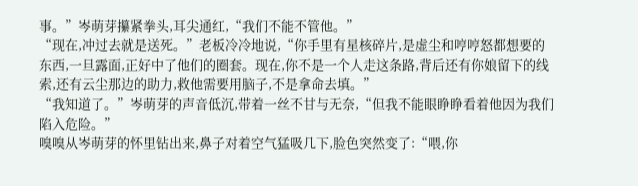事。”岑萌芽攥紧拳头,耳尖通红,“我们不能不管他。”
“现在,冲过去就是送死。”老板冷冷地说,“你手里有星核碎片,是虚尘和哼哼怒都想要的东西,一旦露面,正好中了他们的圈套。现在,你不是一个人走这条路,背后还有你娘留下的线索,还有云尘那边的助力,救他需要用脑子,不是拿命去填。”
“我知道了。”岑萌芽的声音低沉,带着一丝不甘与无奈,“但我不能眼睁睁看着他因为我们陷入危险。”
嗅嗅从岑萌芽的怀里钻出来,鼻子对着空气猛吸几下,脸色突然变了:“喂,你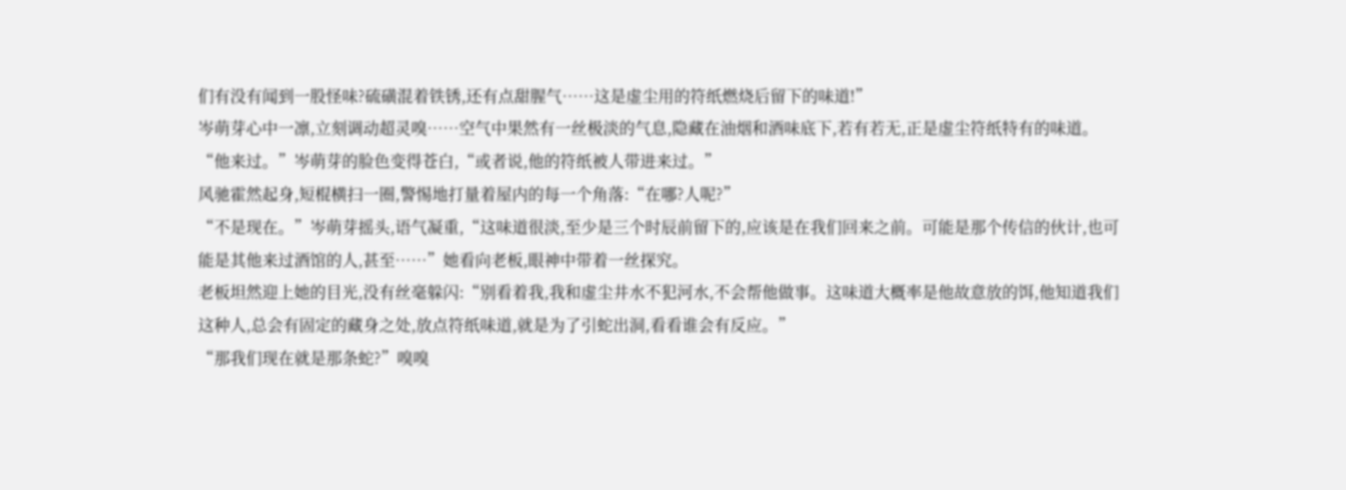们有没有闻到一股怪味?硫磺混着铁锈,还有点甜腥气……这是虚尘用的符纸燃烧后留下的味道!”
岑萌芽心中一凛,立刻调动超灵嗅……空气中果然有一丝极淡的气息,隐藏在油烟和酒味底下,若有若无,正是虚尘符纸特有的味道。
“他来过。”岑萌芽的脸色变得苍白,“或者说,他的符纸被人带进来过。”
风驰霍然起身,短棍横扫一圈,警惕地打量着屋内的每一个角落:“在哪?人呢?”
“不是现在。”岑萌芽摇头,语气凝重,“这味道很淡,至少是三个时辰前留下的,应该是在我们回来之前。可能是那个传信的伙计,也可能是其他来过酒馆的人,甚至……”她看向老板,眼神中带着一丝探究。
老板坦然迎上她的目光,没有丝毫躲闪:“别看着我,我和虚尘井水不犯河水,不会帮他做事。这味道大概率是他故意放的饵,他知道我们这种人,总会有固定的藏身之处,放点符纸味道,就是为了引蛇出洞,看看谁会有反应。”
“那我们现在就是那条蛇?”嗅嗅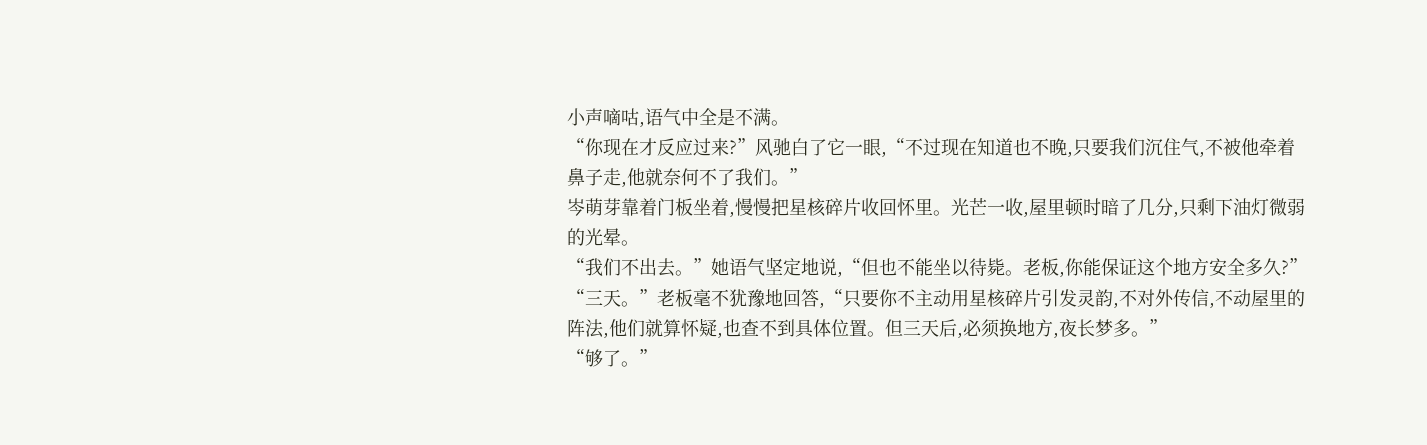小声嘀咕,语气中全是不满。
“你现在才反应过来?”风驰白了它一眼,“不过现在知道也不晚,只要我们沉住气,不被他牵着鼻子走,他就奈何不了我们。”
岑萌芽靠着门板坐着,慢慢把星核碎片收回怀里。光芒一收,屋里顿时暗了几分,只剩下油灯微弱的光晕。
“我们不出去。”她语气坚定地说,“但也不能坐以待毙。老板,你能保证这个地方安全多久?”
“三天。”老板毫不犹豫地回答,“只要你不主动用星核碎片引发灵韵,不对外传信,不动屋里的阵法,他们就算怀疑,也查不到具体位置。但三天后,必须换地方,夜长梦多。”
“够了。”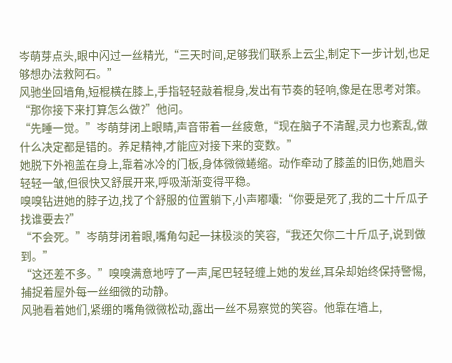岑萌芽点头,眼中闪过一丝精光,“三天时间,足够我们联系上云尘,制定下一步计划,也足够想办法救阿石。”
风驰坐回墙角,短棍横在膝上,手指轻轻敲着棍身,发出有节奏的轻响,像是在思考对策。
“那你接下来打算怎么做?”他问。
“先睡一觉。”岑萌芽闭上眼睛,声音带着一丝疲惫,“现在脑子不清醒,灵力也紊乱,做什么决定都是错的。养足精神,才能应对接下来的变数。”
她脱下外袍盖在身上,靠着冰冷的门板,身体微微蜷缩。动作牵动了膝盖的旧伤,她眉头轻轻一皱,但很快又舒展开来,呼吸渐渐变得平稳。
嗅嗅钻进她的脖子边,找了个舒服的位置躺下,小声嘟囔:“你要是死了,我的二十斤瓜子找谁要去?”
“不会死。”岑萌芽闭着眼,嘴角勾起一抹极淡的笑容,“我还欠你二十斤瓜子,说到做到。”
“这还差不多。”嗅嗅满意地哼了一声,尾巴轻轻缠上她的发丝,耳朵却始终保持警惕,捕捉着屋外每一丝细微的动静。
风驰看着她们,紧绷的嘴角微微松动,露出一丝不易察觉的笑容。他靠在墙上,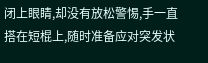闭上眼睛,却没有放松警惕,手一直搭在短棍上,随时准备应对突发状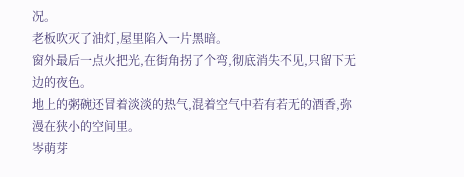况。
老板吹灭了油灯,屋里陷入一片黑暗。
窗外最后一点火把光,在街角拐了个弯,彻底消失不见,只留下无边的夜色。
地上的粥碗还冒着淡淡的热气,混着空气中若有若无的酒香,弥漫在狭小的空间里。
岑萌芽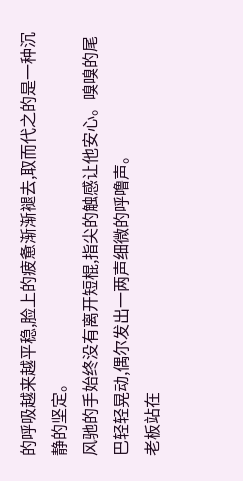的呼吸越来越平稳,脸上的疲惫渐渐褪去,取而代之的是一种沉静的坚定。
风驰的手始终没有离开短棍,指尖的触感让他安心。嗅嗅的尾巴轻轻晃动,偶尔发出一两声细微的呼噜声。
老板站在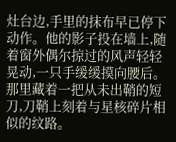灶台边,手里的抹布早已停下动作。他的影子投在墙上,随着窗外偶尔掠过的风声轻轻晃动,一只手缓缓摸向腰后。那里藏着一把从未出鞘的短刀,刀鞘上刻着与星核碎片相似的纹路。